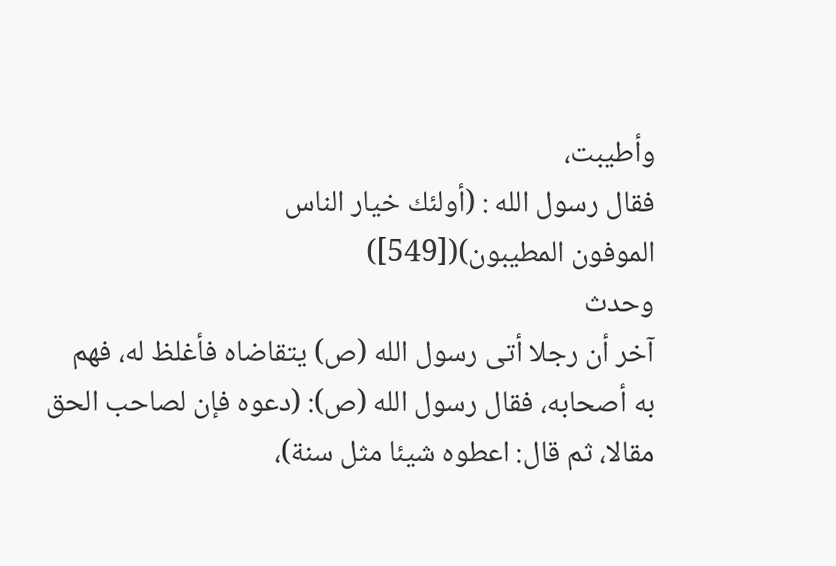وأطيبت،
فقال رسول الله : (أولئك خيار الناس
الموفون المطيبون)([549])
وحدث
آخر أن رجلا أتى رسول الله (ص) يتقاضاه فأغلظ له، فهم
به أصحابه، فقال رسول الله (ص): (دعوه فإن لصاحب الحق
مقالا، ثم قال: اعطوه شيئا مثل سنة)،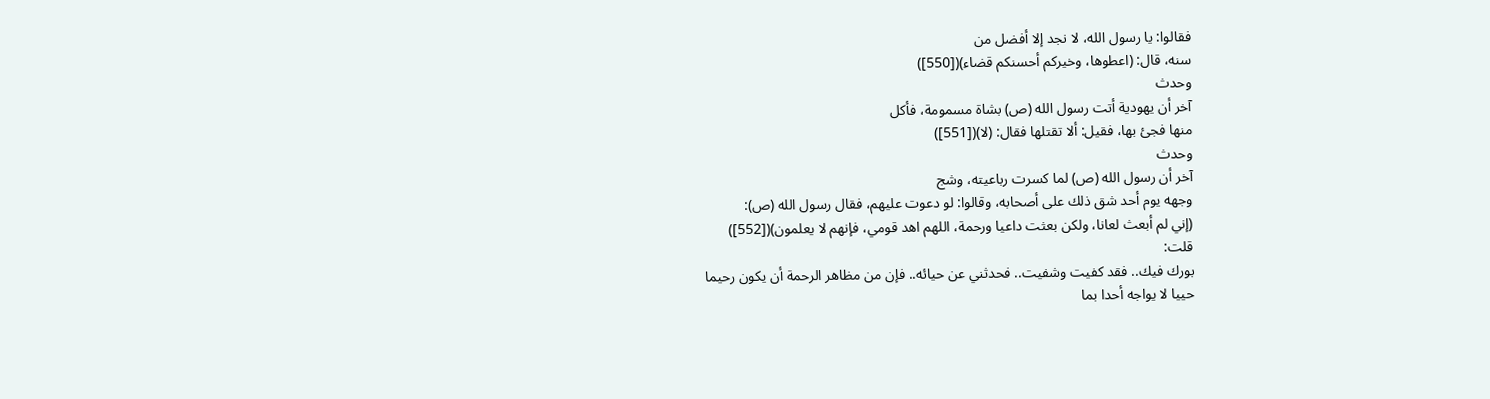فقالوا: يا رسول الله، لا نجد إلا أفضل من
سنه، قال: (اعطوها، وخيركم أحسنكم قضاء)([550])
وحدث
آخر أن يهودية أتت رسول الله (ص) بشاة مسمومة، فأكل
منها فجئ بها، فقيل: ألا تقتلها فقال: (لا)([551])
وحدث
آخر أن رسول الله (ص) لما كسرت رباعيته، وشج
وجهه يوم أحد شق ذلك على أصحابه، وقالوا: لو دعوت عليهم، فقال رسول الله (ص):
(إني لم أبعث لعانا، ولكن بعثت داعيا ورحمة، اللهم اهد قومي، فإنهم لا يعلمون)([552])
قلت:
بورك فيك.. فقد كفيت وشفيت.. فحدثني عن حيائه.. فإن من مظاهر الرحمة أن يكون رحيما
حييا لا يواجه أحدا بما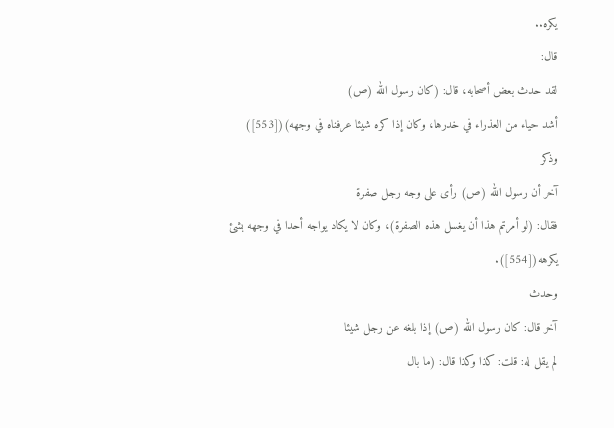يكره..
قال:
لقد حدث بعض أصحابه، قال: (كان رسول الله (ص)
أشد حياء من العذراء في خدرها، وكان إذا كره شيئا عرفناه في وجهه)([553])
وذكر
آخر أن رسول الله (ص) رأى على وجه رجل صفرة
فقال: (لو أمرتم هذا أن يغسل هذه الصفرة)، وكان لا يكاد يواجه أحدا في وجهه بشئ
يكرهه([554]).
وحدث
آخر قال: كان رسول الله (ص) إذا بلغه عن رجل شيئا
لم يقل له: قلت: كذا وكذا قال: (ما بال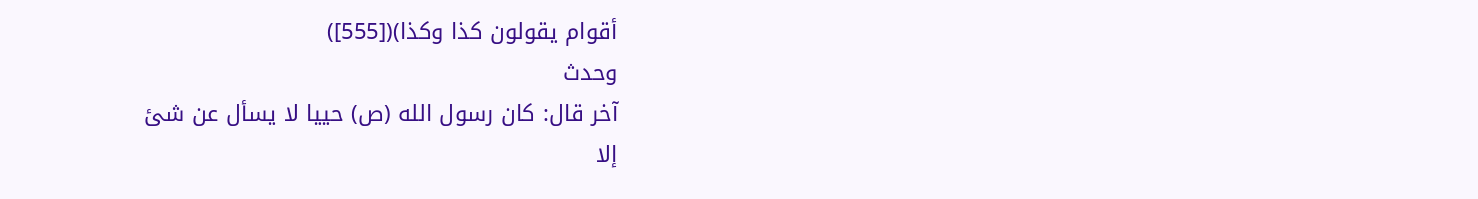أقوام يقولون كذا وكذا)([555])
وحدث
آخر قال: كان رسول الله (ص) حييا لا يسأل عن شئ
إلا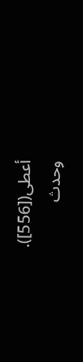أعطى([556]).
وحدث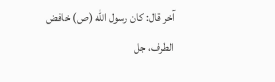آخر قال: كان رسول الله (ص) خافض الطرف، جل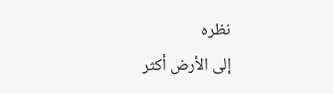نظره
إلى الأرض أكثر